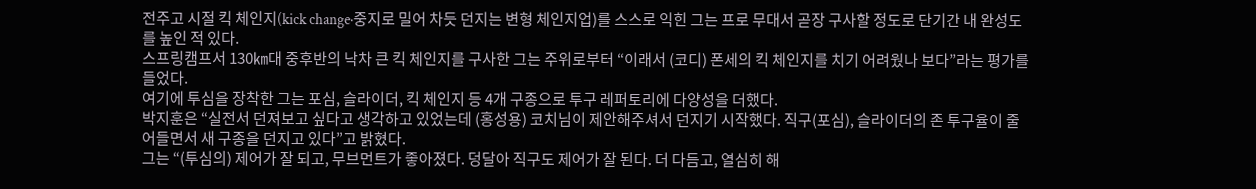전주고 시절 킥 체인지(kick change·중지로 밀어 차듯 던지는 변형 체인지업)를 스스로 익힌 그는 프로 무대서 곧장 구사할 정도로 단기간 내 완성도를 높인 적 있다.
스프링캠프서 130㎞대 중후반의 낙차 큰 킥 체인지를 구사한 그는 주위로부터 “이래서 (코디) 폰세의 킥 체인지를 치기 어려웠나 보다”라는 평가를 들었다.
여기에 투심을 장착한 그는 포심, 슬라이더, 킥 체인지 등 4개 구종으로 투구 레퍼토리에 다양성을 더했다.
박지훈은 “실전서 던져보고 싶다고 생각하고 있었는데 (홍성용) 코치님이 제안해주셔서 던지기 시작했다. 직구(포심), 슬라이더의 존 투구율이 줄어들면서 새 구종을 던지고 있다”고 밝혔다.
그는 “(투심의) 제어가 잘 되고, 무브먼트가 좋아졌다. 덩달아 직구도 제어가 잘 된다. 더 다듬고, 열심히 해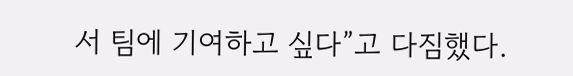서 팀에 기여하고 싶다”고 다짐했다.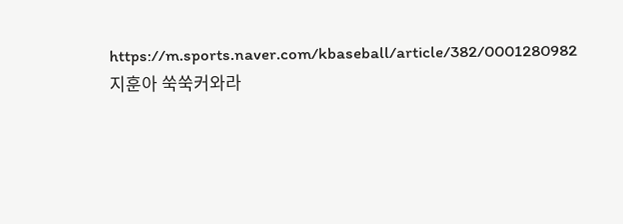https://m.sports.naver.com/kbaseball/article/382/0001280982
지훈아 쑥쑥커와라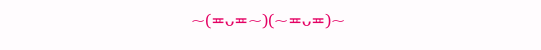~(≖ᴗ≖~)(~≖ᴗ≖)~